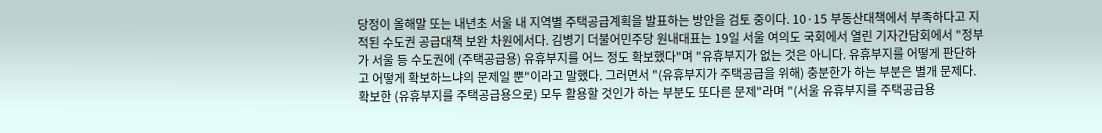당정이 올해말 또는 내년초 서울 내 지역별 주택공급계획을 발표하는 방안을 검토 중이다. 10·15 부동산대책에서 부족하다고 지적된 수도권 공급대책 보완 차원에서다. 김병기 더불어민주당 원내대표는 19일 서울 여의도 국회에서 열린 기자간담회에서 "정부가 서울 등 수도권에 (주택공급용) 유휴부지를 어느 정도 확보했다"며 "유휴부지가 없는 것은 아니다. 유휴부지를 어떻게 판단하고 어떻게 확보하느냐의 문제일 뿐"이라고 말했다. 그러면서 "(유휴부지가 주택공급을 위해) 충분한가 하는 부분은 별개 문제다. 확보한 (유휴부지를 주택공급용으로) 모두 활용할 것인가 하는 부분도 또다른 문제"라며 "(서울 유휴부지를 주택공급용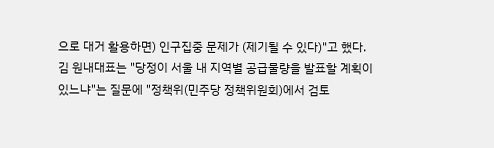으로 대거 활용하면) 인구집중 문제가 (제기될 수 있다)"고 했다. 김 원내대표는 "당정이 서울 내 지역별 공급물량을 발표할 계획이 있느냐"는 질문에 "정책위(민주당 정책위원회)에서 검토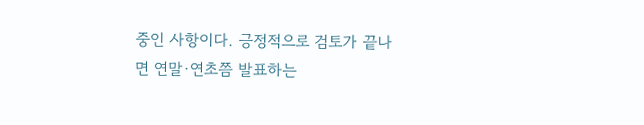중인 사항이다. 긍정적으로 검토가 끝나면 연말·연초쯤 발표하는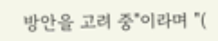방안을 고려 중"이라며 "(